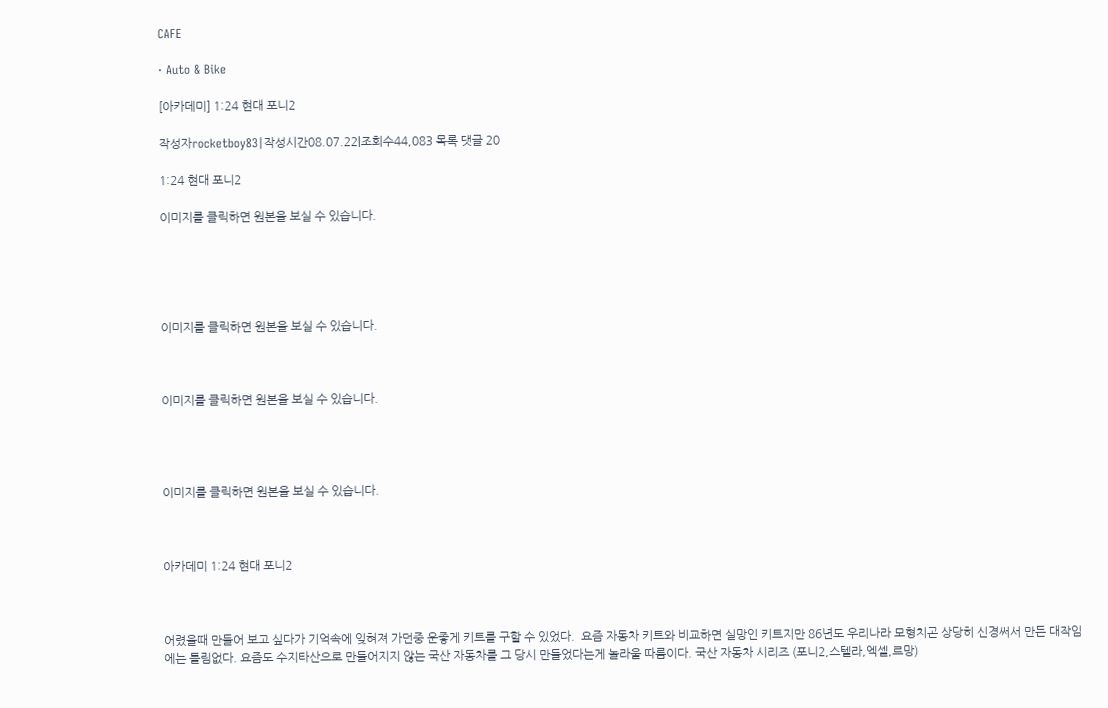CAFE

· Auto & Bike

[아카데미] 1:24 현대 포니2

작성자rocketboy83|작성시간08.07.22|조회수44,083 목록 댓글 20

1:24 현대 포니2

이미지를 클릭하면 원본을 보실 수 있습니다.





이미지를 클릭하면 원본을 보실 수 있습니다.



이미지를 클릭하면 원본을 보실 수 있습니다.




이미지를 클릭하면 원본을 보실 수 있습니다.



아카데미 1:24 현대 포니2



어렸을때 만들어 보고 싶다가 기억속에 잊혀져 가던중 운좋게 키트를 구할 수 있었다.  요즘 자동차 키트와 비교하면 실망인 키트지만 86년도 우리나라 모형치곤 상당히 신경써서 만든 대작임에는 틀림없다. 요즘도 수지타산으로 만들어지지 않는 국산 자동차를 그 당시 만들었다는게 놀라울 따름이다. 국산 자동차 시리즈 (포니2,스텔라,엑셀,르망)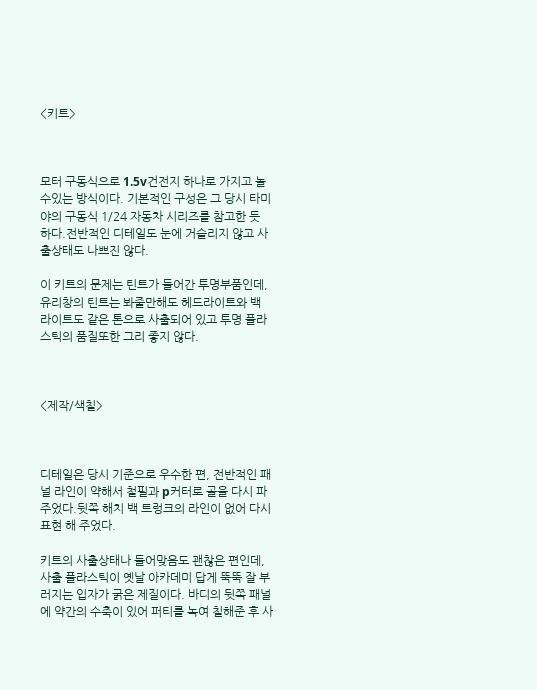<키트>



모터 구동식으로 1.5v건전지 하나로 가지고 놀수있는 방식이다. 기본적인 구성은 그 당시 타미야의 구동식 1/24 자동차 시리즈를 참고한 듯 하다.전반적인 디테일도 눈에 거슬리지 않고 사출상태도 나쁘진 않다.

이 키트의 문제는 틴트가 들어간 투명부품인데, 유리창의 틴트는 봐줄만해도 헤드라이트와 백 라이트도 같은 톤으로 사출되어 있고 투명 플라스틱의 품질또한 그리 좋지 않다.



<제작/색칠>



디테일은 당시 기준으로 우수한 편, 전반적인 패널 라인이 약해서 철필과 p커터로 골을 다시 파 주었다.뒷쪽 해치 백 트렁크의 라인이 없어 다시 표현 해 주었다.

키트의 사출상태나 들어맞음도 괜찮은 편인데, 사출 플라스틱이 옛날 아카데미 답게 뚝뚝 잘 부러지는 입자가 굵은 제질이다. 바디의 뒷쪽 패널에 약간의 수축이 있어 퍼티를 녹여 칠해준 후 사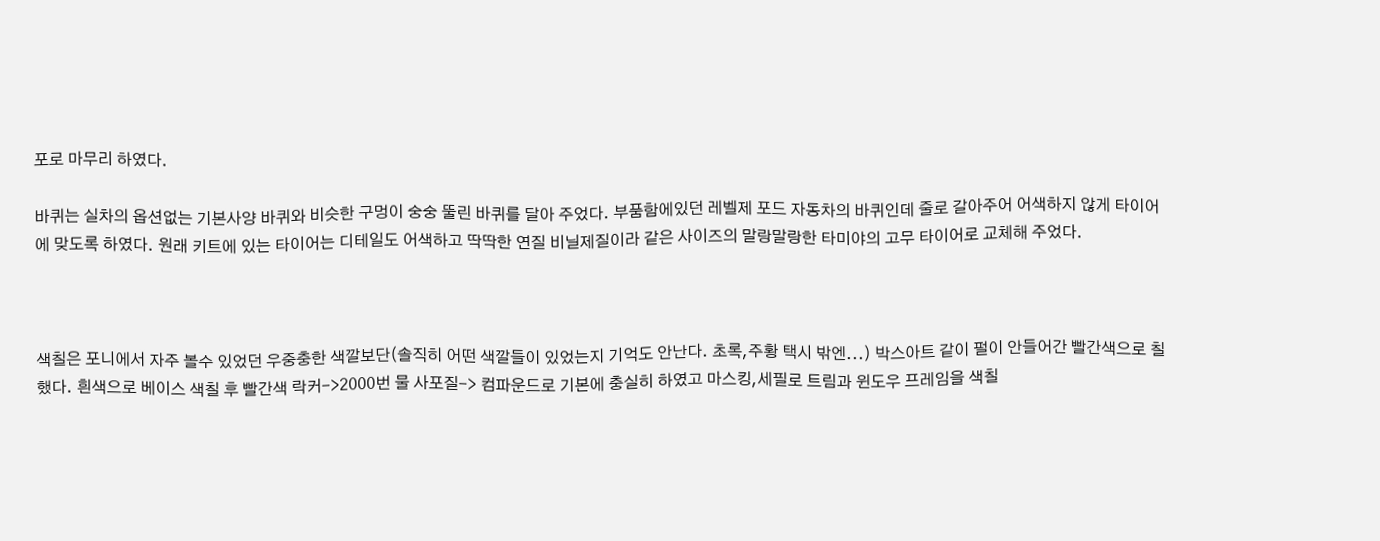포로 마무리 하였다.

바퀴는 실차의 옵션없는 기본사양 바퀴와 비슷한 구멍이 숭숭 뚤린 바퀴를 달아 주었다. 부품함에있던 레벨제 포드 자동차의 바퀴인데 줄로 갈아주어 어색하지 않게 타이어에 맞도록 하였다. 원래 키트에 있는 타이어는 디테일도 어색하고 딱딱한 연질 비닐제질이라 같은 사이즈의 말랑말랑한 타미야의 고무 타이어로 교체해 주었다.



색칠은 포니에서 자주 볼수 있었던 우중충한 색깔보단(솔직히 어떤 색깔들이 있었는지 기억도 안난다. 초록,주황 택시 밖엔...) 박스아트 같이 펄이 안들어간 빨간색으로 칠했다. 흰색으로 베이스 색칠 후 빨간색 락커->2000번 물 사포질-> 컴파운드로 기본에 충실히 하였고 마스킹,세필로 트림과 윈도우 프레임을 색칠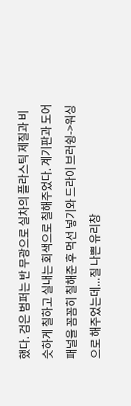했다. 검은 범퍼는 반 무광으로 실차의 플라스틱 제질과 비슷하게 칠하고 실내는 회색으로 칠해주었다. 계기판과 도어패널을 꼼꼼히 칠해준 후 먹선 넣기와 드라이 브러슁->워싱으로 해주었는데...질 나쁜 유리창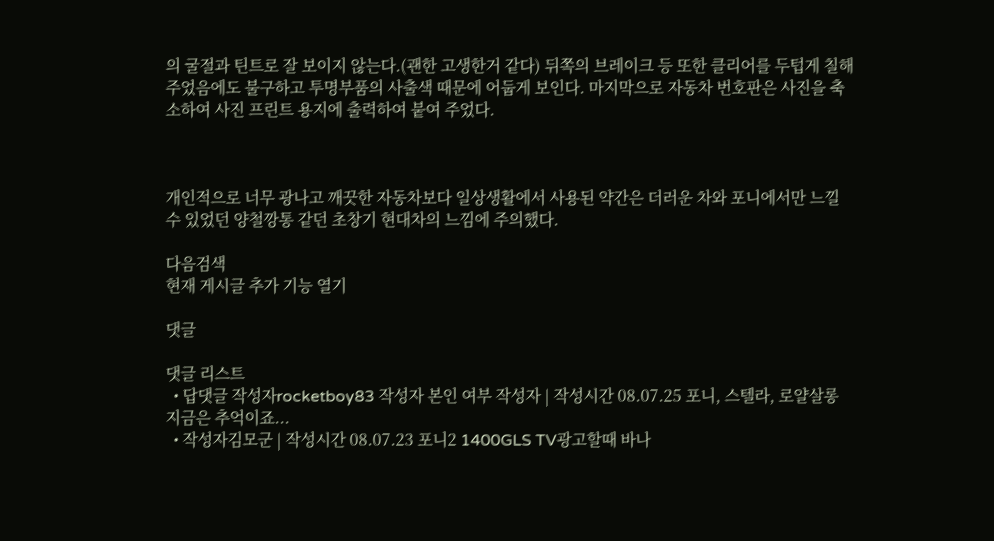의 굴절과 틴트로 잘 보이지 않는다.(괜한 고생한거 같다) 뒤쪽의 브레이크 등 또한 클리어를 두텁게 칠해주었음에도 불구하고 투명부품의 사출색 때문에 어둡게 보인다. 마지막으로 자동차 번호판은 사진을 축소하여 사진 프린트 용지에 출력하여 붙여 주었다.



개인적으로 너무 광나고 깨끗한 자동차보다 일상생활에서 사용된 약간은 더러운 차와 포니에서만 느낄수 있었던 양철깡통 같던 초창기 현대차의 느낌에 주의했다.

다음검색
현재 게시글 추가 기능 열기

댓글

댓글 리스트
  • 답댓글 작성자rocketboy83 작성자 본인 여부 작성자 | 작성시간 08.07.25 포니, 스텔라, 로얄살롱 지금은 추억이죠...
  • 작성자김모군 | 작성시간 08.07.23 포니2 1400GLS TV광고할때 바나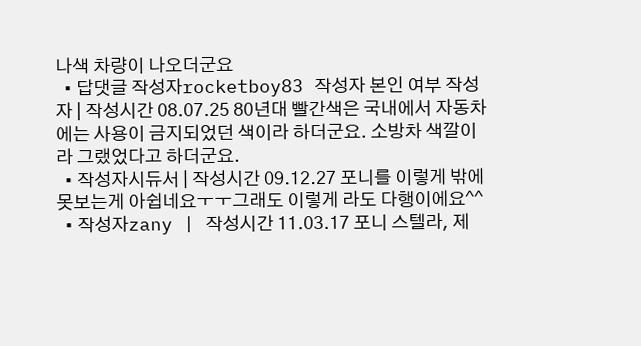나색 차량이 나오더군요
  • 답댓글 작성자rocketboy83 작성자 본인 여부 작성자 | 작성시간 08.07.25 80년대 빨간색은 국내에서 자동차에는 사용이 금지되었던 색이라 하더군요. 소방차 색깔이라 그랬었다고 하더군요.
  • 작성자시듀서 | 작성시간 09.12.27 포니를 이렇게 밖에 못보는게 아쉽네요ㅜㅜ그래도 이렇게 라도 다행이에요^^
  • 작성자zany | 작성시간 11.03.17 포니 스텔라, 제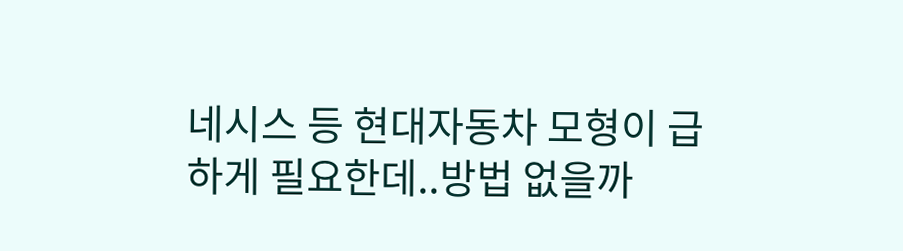네시스 등 현대자동차 모형이 급하게 필요한데..방법 없을까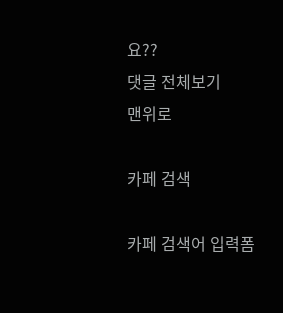요??
댓글 전체보기
맨위로

카페 검색

카페 검색어 입력폼